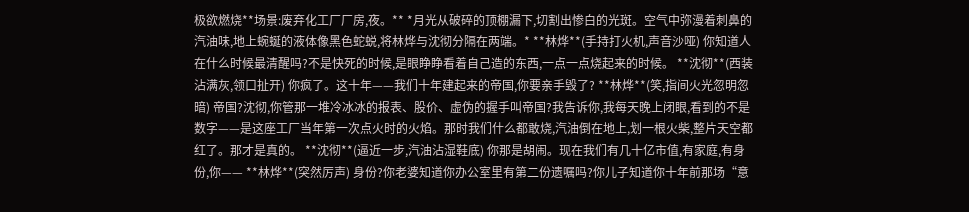极欲燃烧**场景:废弃化工厂厂房,夜。** *月光从破碎的顶棚漏下,切割出惨白的光斑。空气中弥漫着刺鼻的汽油味,地上蜿蜒的液体像黑色蛇蜕,将林烨与沈彻分隔在两端。* **林烨**(手持打火机,声音沙哑) 你知道人在什么时候最清醒吗?不是快死的时候,是眼睁睁看着自己造的东西,一点一点烧起来的时候。 **沈彻**(西装沾满灰,领口扯开) 你疯了。这十年——我们十年建起来的帝国,你要亲手毁了? **林烨**(笑,指间火光忽明忽暗) 帝国?沈彻,你管那一堆冷冰冰的报表、股价、虚伪的握手叫帝国?我告诉你,我每天晚上闭眼,看到的不是数字——是这座工厂当年第一次点火时的火焰。那时我们什么都敢烧,汽油倒在地上,划一根火柴,整片天空都红了。那才是真的。 **沈彻**(逼近一步,汽油沾湿鞋底) 你那是胡闹。现在我们有几十亿市值,有家庭,有身份,你—— **林烨**(突然厉声) 身份?你老婆知道你办公室里有第二份遗嘱吗?你儿子知道你十年前那场“意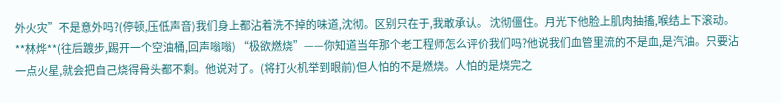外火灾”不是意外吗?(停顿,压低声音)我们身上都沾着洗不掉的味道,沈彻。区别只在于,我敢承认。 沈彻僵住。月光下他脸上肌肉抽搐,喉结上下滚动。 **林烨**(往后踱步,踢开一个空油桶,回声嗡嗡) “极欲燃烧”——你知道当年那个老工程师怎么评价我们吗?他说我们血管里流的不是血,是汽油。只要沾一点火星,就会把自己烧得骨头都不剩。他说对了。(将打火机举到眼前)但人怕的不是燃烧。人怕的是烧完之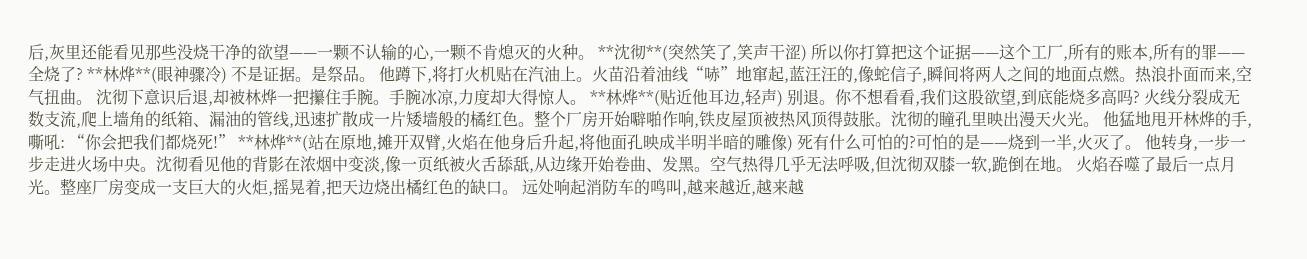后,灰里还能看见那些没烧干净的欲望——一颗不认输的心,一颗不肯熄灭的火种。 **沈彻**(突然笑了,笑声干涩) 所以你打算把这个证据——这个工厂,所有的账本,所有的罪——全烧了? **林烨**(眼神骤冷) 不是证据。是祭品。 他蹲下,将打火机贴在汽油上。火苗沿着油线“哧”地窜起,蓝汪汪的,像蛇信子,瞬间将两人之间的地面点燃。热浪扑面而来,空气扭曲。 沈彻下意识后退,却被林烨一把攥住手腕。手腕冰凉,力度却大得惊人。 **林烨**(贴近他耳边,轻声) 别退。你不想看看,我们这股欲望,到底能烧多高吗? 火线分裂成无数支流,爬上墙角的纸箱、漏油的管线,迅速扩散成一片矮墙般的橘红色。整个厂房开始噼啪作响,铁皮屋顶被热风顶得鼓胀。沈彻的瞳孔里映出漫天火光。 他猛地甩开林烨的手,嘶吼: “你会把我们都烧死!” **林烨**(站在原地,摊开双臂,火焰在他身后升起,将他面孔映成半明半暗的雕像) 死有什么可怕的?可怕的是——烧到一半,火灭了。 他转身,一步一步走进火场中央。沈彻看见他的背影在浓烟中变淡,像一页纸被火舌舔舐,从边缘开始卷曲、发黑。空气热得几乎无法呼吸,但沈彻双膝一软,跪倒在地。 火焰吞噬了最后一点月光。整座厂房变成一支巨大的火炬,摇晃着,把天边烧出橘红色的缺口。 远处响起消防车的鸣叫,越来越近,越来越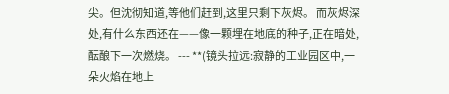尖。但沈彻知道,等他们赶到,这里只剩下灰烬。 而灰烬深处,有什么东西还在——像一颗埋在地底的种子,正在暗处,酝酿下一次燃烧。 --- **(镜头拉远:寂静的工业园区中,一朵火焰在地上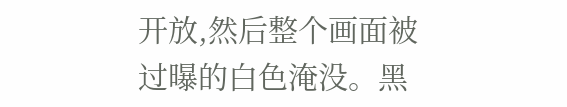开放,然后整个画面被过曝的白色淹没。黑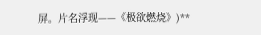屏。片名浮现——《极欲燃烧》)**